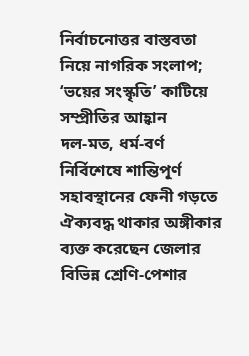নির্বাচনোত্তর বাস্তবতা নিয়ে নাগরিক সংলাপ; ‘ভয়ের সংস্কৃতি’ কাটিয়ে সম্প্রীতির আহ্বান
দল-মত, ধর্ম-বর্ণ নির্বিশেষে শান্তিপূর্ণ সহাবস্থানের ফেনী গড়তে ঐক্যবদ্ধ থাকার অঙ্গীকার ব্যক্ত করেছেন জেলার বিভিন্ন শ্রেণি-পেশার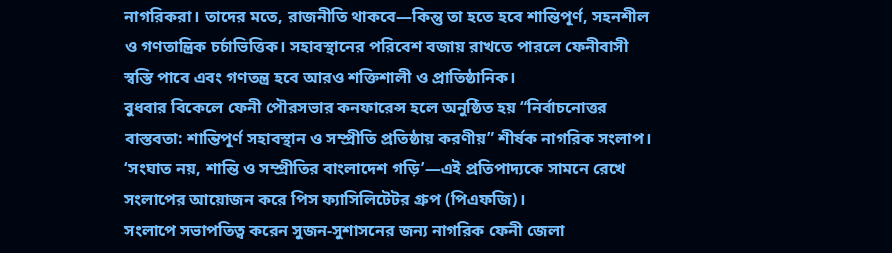নাগরিকরা। তাদের মতে, রাজনীতি থাকবে—কিন্তু তা হতে হবে শান্তিপূর্ণ, সহনশীল ও গণতান্ত্রিক চর্চাভিত্তিক। সহাবস্থানের পরিবেশ বজায় রাখতে পারলে ফেনীবাসী স্বস্তি পাবে এবং গণতন্ত্র হবে আরও শক্তিশালী ও প্রাতিষ্ঠানিক।
বুধবার বিকেলে ফেনী পৌরসভার কনফারেন্স হলে অনুষ্ঠিত হয় “নির্বাচনোত্তর বাস্তবতা: শান্তিপূর্ণ সহাবস্থান ও সম্প্রীতি প্রতিষ্ঠায় করণীয়” শীর্ষক নাগরিক সংলাপ। ‘সংঘাত নয়, শান্তি ও সম্প্রীতির বাংলাদেশ গড়ি’—এই প্রতিপাদ্যকে সামনে রেখে সংলাপের আয়োজন করে পিস ফ্যাসিলিটেটর গ্রুপ (পিএফজি)।
সংলাপে সভাপতিত্ব করেন সুজন-সুশাসনের জন্য নাগরিক ফেনী জেলা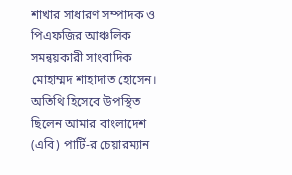শাখার সাধারণ সম্পাদক ও পিএফজির আঞ্চলিক সমন্বয়কারী সাংবাদিক মোহাম্মদ শাহাদাত হোসেন। অতিথি হিসেবে উপস্থিত ছিলেন আমার বাংলাদেশ (এবি) পার্টি-র চেয়ারম্যান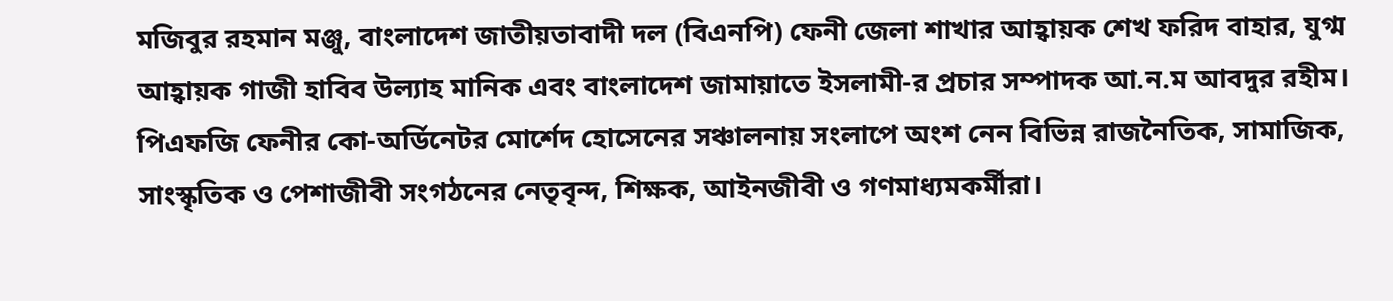মজিবুর রহমান মঞ্জু, বাংলাদেশ জাতীয়তাবাদী দল (বিএনপি) ফেনী জেলা শাখার আহ্বায়ক শেখ ফরিদ বাহার, যুগ্ম আহ্বায়ক গাজী হাবিব উল্যাহ মানিক এবং বাংলাদেশ জামায়াতে ইসলামী-র প্রচার সম্পাদক আ.ন.ম আবদুর রহীম।
পিএফজি ফেনীর কো-অর্ডিনেটর মোর্শেদ হোসেনের সঞ্চালনায় সংলাপে অংশ নেন বিভিন্ন রাজনৈতিক, সামাজিক, সাংস্কৃতিক ও পেশাজীবী সংগঠনের নেতৃবৃন্দ, শিক্ষক, আইনজীবী ও গণমাধ্যমকর্মীরা।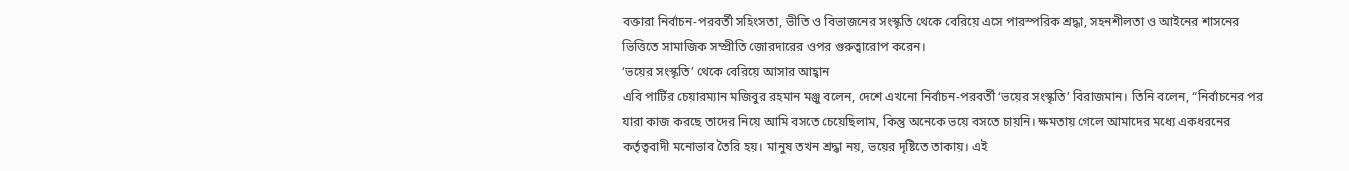বক্তারা নির্বাচন-পরবর্তী সহিংসতা, ভীতি ও বিভাজনের সংস্কৃতি থেকে বেরিয়ে এসে পারস্পরিক শ্রদ্ধা, সহনশীলতা ও আইনের শাসনের ভিত্তিতে সামাজিক সম্প্রীতি জোরদারের ওপর গুরুত্বারোপ করেন।
‘ভয়ের সংস্কৃতি’ থেকে বেরিয়ে আসার আহ্বান
এবি পার্টির চেয়ারম্যান মজিবুর রহমান মঞ্জু বলেন, দেশে এখনো নির্বাচন-পরবর্তী ‘ভয়ের সংস্কৃতি’ বিরাজমান। তিনি বলেন, “নির্বাচনের পর যারা কাজ করছে তাদের নিয়ে আমি বসতে চেয়েছিলাম, কিন্তু অনেকে ভয়ে বসতে চায়নি। ক্ষমতায় গেলে আমাদের মধ্যে একধরনের কর্তৃত্ববাদী মনোভাব তৈরি হয়। মানুষ তখন শ্রদ্ধা নয়, ভয়ের দৃষ্টিতে তাকায়। এই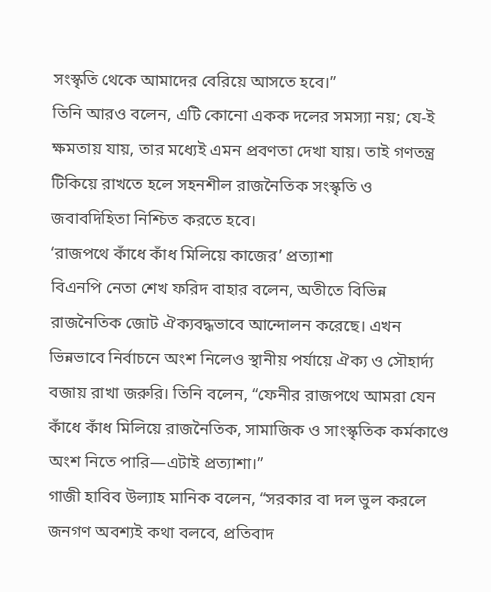সংস্কৃতি থেকে আমাদের বেরিয়ে আসতে হবে।”
তিনি আরও বলেন, এটি কোনো একক দলের সমস্যা নয়; যে-ই ক্ষমতায় যায়, তার মধ্যেই এমন প্রবণতা দেখা যায়। তাই গণতন্ত্র টিকিয়ে রাখতে হলে সহনশীল রাজনৈতিক সংস্কৃতি ও জবাবদিহিতা নিশ্চিত করতে হবে।
‘রাজপথে কাঁধে কাঁধ মিলিয়ে কাজের’ প্রত্যাশা
বিএনপি নেতা শেখ ফরিদ বাহার বলেন, অতীতে বিভিন্ন রাজনৈতিক জোট ঐক্যবদ্ধভাবে আন্দোলন করেছে। এখন ভিন্নভাবে নির্বাচনে অংশ নিলেও স্থানীয় পর্যায়ে ঐক্য ও সৌহার্দ্য বজায় রাখা জরুরি। তিনি বলেন, “ফেনীর রাজপথে আমরা যেন কাঁধে কাঁধ মিলিয়ে রাজনৈতিক, সামাজিক ও সাংস্কৃতিক কর্মকাণ্ডে অংশ নিতে পারি—এটাই প্রত্যাশা।”
গাজী হাবিব উল্যাহ মানিক বলেন, “সরকার বা দল ভুল করলে জনগণ অবশ্যই কথা বলবে, প্রতিবাদ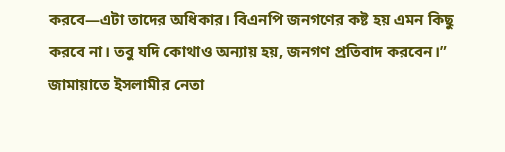করবে—এটা তাদের অধিকার। বিএনপি জনগণের কষ্ট হয় এমন কিছু করবে না। তবু যদি কোথাও অন্যায় হয়, জনগণ প্রতিবাদ করবেন।”
জামায়াতে ইসলামীর নেতা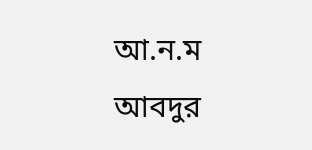আ.ন.ম আবদুর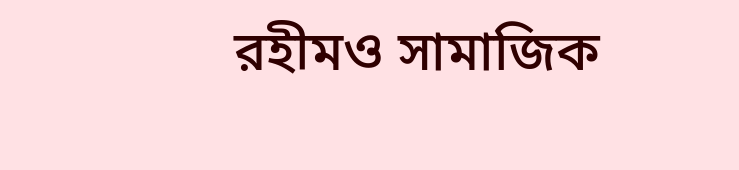রহীমও সামাজিক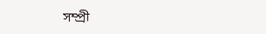সম্প্রী